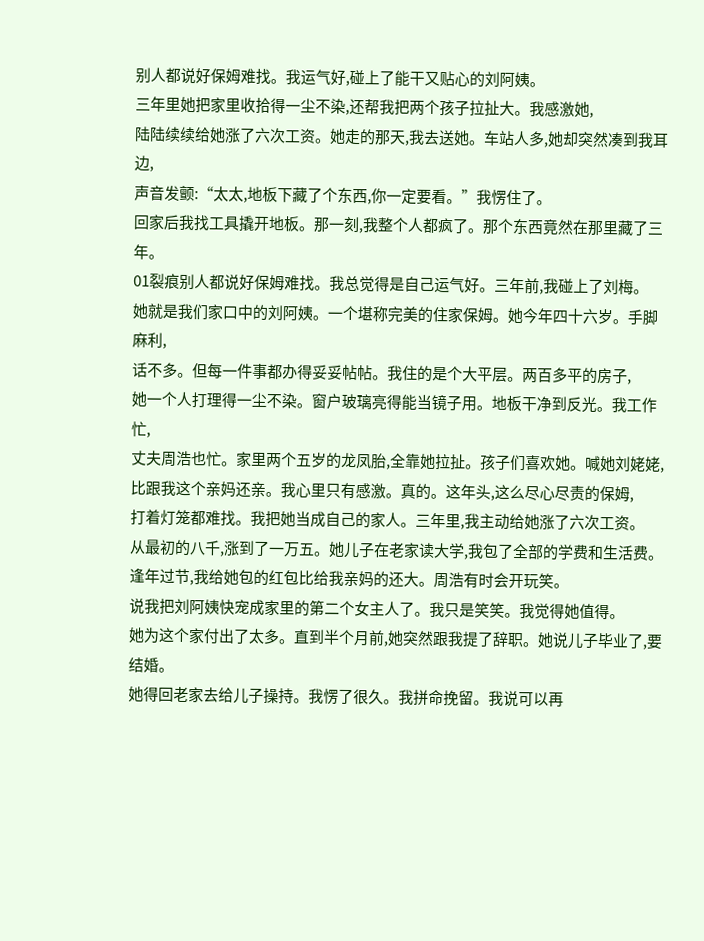别人都说好保姆难找。我运气好,碰上了能干又贴心的刘阿姨。
三年里她把家里收拾得一尘不染,还帮我把两个孩子拉扯大。我感激她,
陆陆续续给她涨了六次工资。她走的那天,我去送她。车站人多,她却突然凑到我耳边,
声音发颤:“太太,地板下藏了个东西,你一定要看。”我愣住了。
回家后我找工具撬开地板。那一刻,我整个人都疯了。那个东西竟然在那里藏了三年。
01裂痕别人都说好保姆难找。我总觉得是自己运气好。三年前,我碰上了刘梅。
她就是我们家口中的刘阿姨。一个堪称完美的住家保姆。她今年四十六岁。手脚麻利,
话不多。但每一件事都办得妥妥帖帖。我住的是个大平层。两百多平的房子,
她一个人打理得一尘不染。窗户玻璃亮得能当镜子用。地板干净到反光。我工作忙,
丈夫周浩也忙。家里两个五岁的龙凤胎,全靠她拉扯。孩子们喜欢她。喊她刘姥姥,
比跟我这个亲妈还亲。我心里只有感激。真的。这年头,这么尽心尽责的保姆,
打着灯笼都难找。我把她当成自己的家人。三年里,我主动给她涨了六次工资。
从最初的八千,涨到了一万五。她儿子在老家读大学,我包了全部的学费和生活费。
逢年过节,我给她包的红包比给我亲妈的还大。周浩有时会开玩笑。
说我把刘阿姨快宠成家里的第二个女主人了。我只是笑笑。我觉得她值得。
她为这个家付出了太多。直到半个月前,她突然跟我提了辞职。她说儿子毕业了,要结婚。
她得回老家去给儿子操持。我愣了很久。我拼命挽留。我说可以再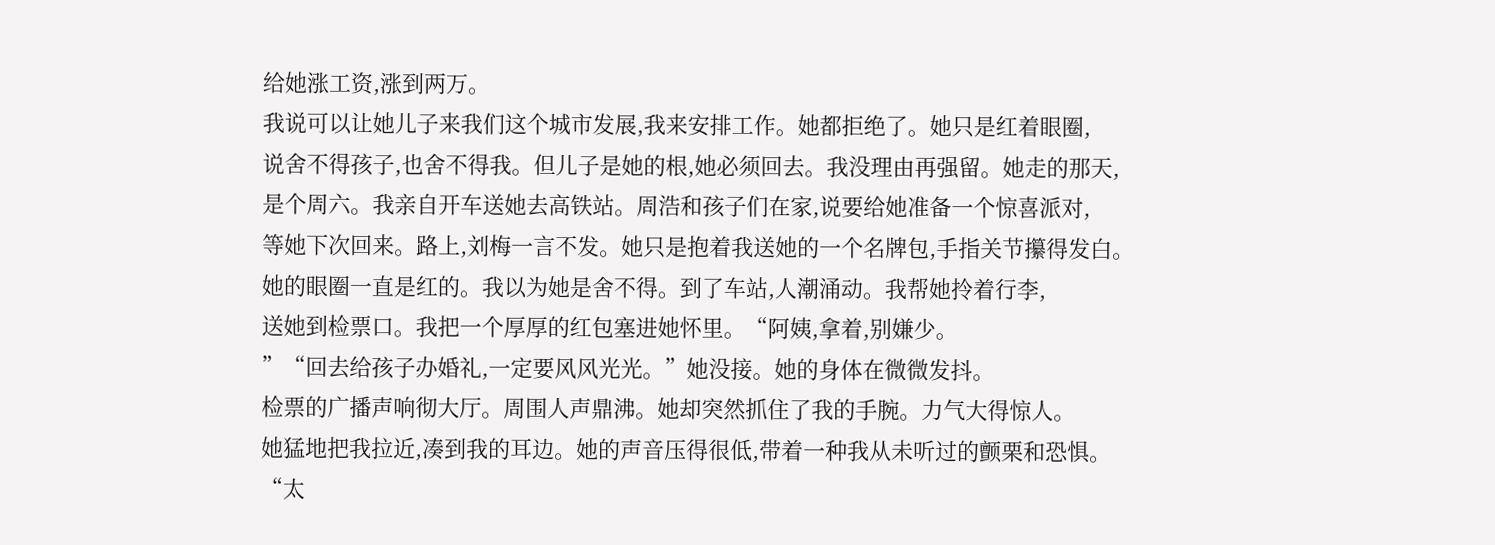给她涨工资,涨到两万。
我说可以让她儿子来我们这个城市发展,我来安排工作。她都拒绝了。她只是红着眼圈,
说舍不得孩子,也舍不得我。但儿子是她的根,她必须回去。我没理由再强留。她走的那天,
是个周六。我亲自开车送她去高铁站。周浩和孩子们在家,说要给她准备一个惊喜派对,
等她下次回来。路上,刘梅一言不发。她只是抱着我送她的一个名牌包,手指关节攥得发白。
她的眼圈一直是红的。我以为她是舍不得。到了车站,人潮涌动。我帮她拎着行李,
送她到检票口。我把一个厚厚的红包塞进她怀里。“阿姨,拿着,别嫌少。
”“回去给孩子办婚礼,一定要风风光光。”她没接。她的身体在微微发抖。
检票的广播声响彻大厅。周围人声鼎沸。她却突然抓住了我的手腕。力气大得惊人。
她猛地把我拉近,凑到我的耳边。她的声音压得很低,带着一种我从未听过的颤栗和恐惧。
“太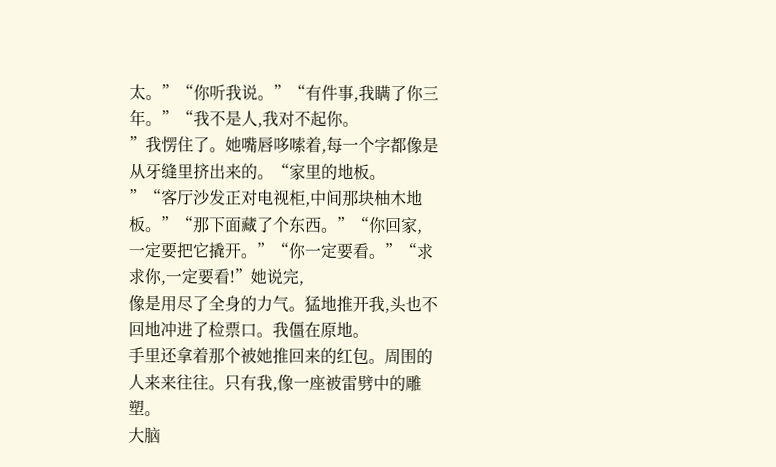太。”“你听我说。”“有件事,我瞒了你三年。”“我不是人,我对不起你。
”我愣住了。她嘴唇哆嗦着,每一个字都像是从牙缝里挤出来的。“家里的地板。
”“客厅沙发正对电视柜,中间那块柚木地板。”“那下面藏了个东西。”“你回家,
一定要把它撬开。”“你一定要看。”“求求你,一定要看!”她说完,
像是用尽了全身的力气。猛地推开我,头也不回地冲进了检票口。我僵在原地。
手里还拿着那个被她推回来的红包。周围的人来来往往。只有我,像一座被雷劈中的雕塑。
大脑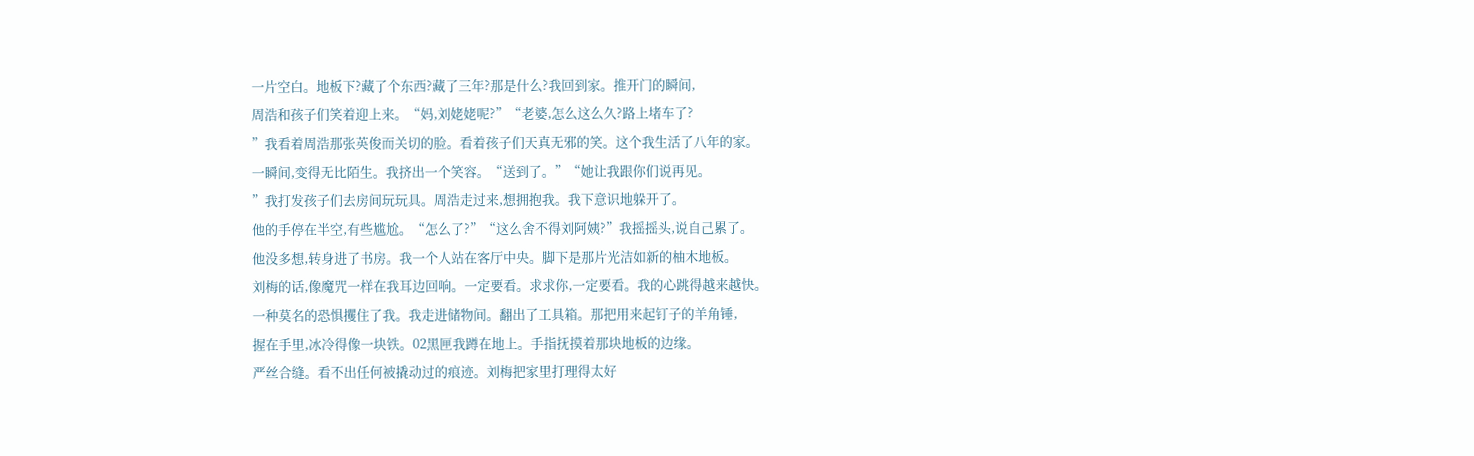一片空白。地板下?藏了个东西?藏了三年?那是什么?我回到家。推开门的瞬间,
周浩和孩子们笑着迎上来。“妈,刘姥姥呢?”“老婆,怎么这么久?路上堵车了?
”我看着周浩那张英俊而关切的脸。看着孩子们天真无邪的笑。这个我生活了八年的家。
一瞬间,变得无比陌生。我挤出一个笑容。“送到了。”“她让我跟你们说再见。
”我打发孩子们去房间玩玩具。周浩走过来,想拥抱我。我下意识地躲开了。
他的手停在半空,有些尴尬。“怎么了?”“这么舍不得刘阿姨?”我摇摇头,说自己累了。
他没多想,转身进了书房。我一个人站在客厅中央。脚下是那片光洁如新的柚木地板。
刘梅的话,像魔咒一样在我耳边回响。一定要看。求求你,一定要看。我的心跳得越来越快。
一种莫名的恐惧攫住了我。我走进储物间。翻出了工具箱。那把用来起钉子的羊角锤,
握在手里,冰冷得像一块铁。02黑匣我蹲在地上。手指抚摸着那块地板的边缘。
严丝合缝。看不出任何被撬动过的痕迹。刘梅把家里打理得太好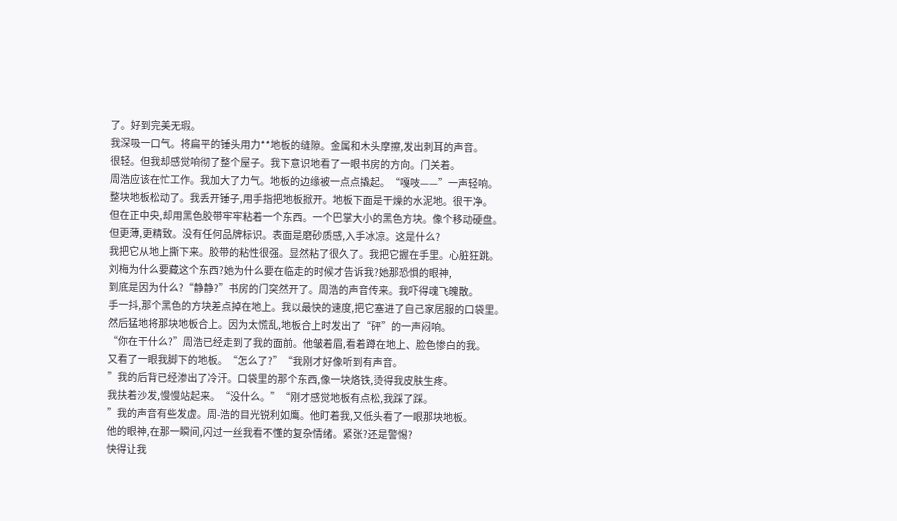了。好到完美无瑕。
我深吸一口气。将扁平的锤头用力**地板的缝隙。金属和木头摩擦,发出刺耳的声音。
很轻。但我却感觉响彻了整个屋子。我下意识地看了一眼书房的方向。门关着。
周浩应该在忙工作。我加大了力气。地板的边缘被一点点撬起。“嘎吱——”一声轻响。
整块地板松动了。我丢开锤子,用手指把地板掀开。地板下面是干燥的水泥地。很干净。
但在正中央,却用黑色胶带牢牢粘着一个东西。一个巴掌大小的黑色方块。像个移动硬盘。
但更薄,更精致。没有任何品牌标识。表面是磨砂质感,入手冰凉。这是什么?
我把它从地上撕下来。胶带的粘性很强。显然粘了很久了。我把它握在手里。心脏狂跳。
刘梅为什么要藏这个东西?她为什么要在临走的时候才告诉我?她那恐惧的眼神,
到底是因为什么?“静静?”书房的门突然开了。周浩的声音传来。我吓得魂飞魄散。
手一抖,那个黑色的方块差点掉在地上。我以最快的速度,把它塞进了自己家居服的口袋里。
然后猛地将那块地板合上。因为太慌乱,地板合上时发出了“砰”的一声闷响。
“你在干什么?”周浩已经走到了我的面前。他皱着眉,看着蹲在地上、脸色惨白的我。
又看了一眼我脚下的地板。“怎么了?”“我刚才好像听到有声音。
”我的后背已经渗出了冷汗。口袋里的那个东西,像一块烙铁,烫得我皮肤生疼。
我扶着沙发,慢慢站起来。“没什么。”“刚才感觉地板有点松,我踩了踩。
”我的声音有些发虚。周-浩的目光锐利如鹰。他盯着我,又低头看了一眼那块地板。
他的眼神,在那一瞬间,闪过一丝我看不懂的复杂情绪。紧张?还是警惕?
快得让我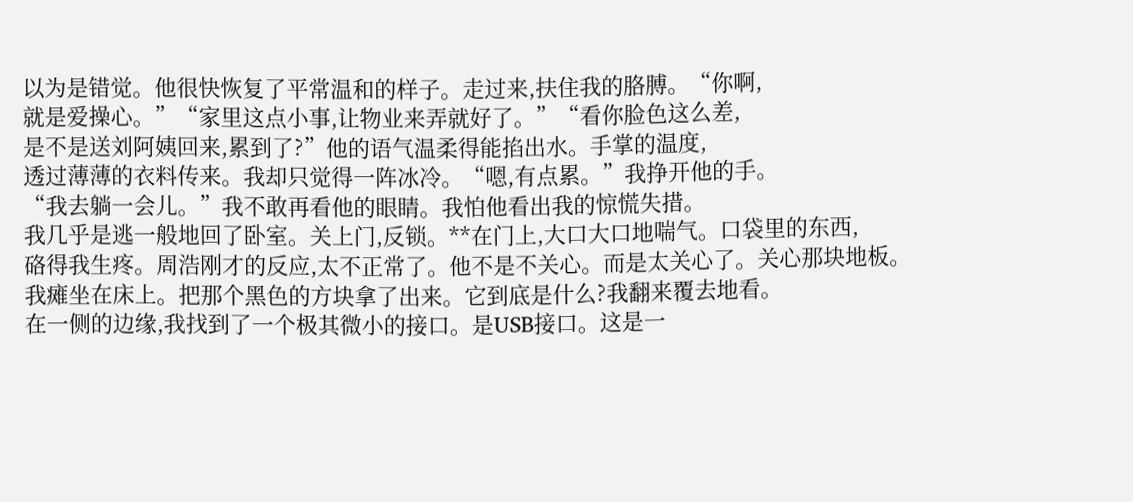以为是错觉。他很快恢复了平常温和的样子。走过来,扶住我的胳膊。“你啊,
就是爱操心。”“家里这点小事,让物业来弄就好了。”“看你脸色这么差,
是不是送刘阿姨回来,累到了?”他的语气温柔得能掐出水。手掌的温度,
透过薄薄的衣料传来。我却只觉得一阵冰冷。“嗯,有点累。”我挣开他的手。
“我去躺一会儿。”我不敢再看他的眼睛。我怕他看出我的惊慌失措。
我几乎是逃一般地回了卧室。关上门,反锁。**在门上,大口大口地喘气。口袋里的东西,
硌得我生疼。周浩刚才的反应,太不正常了。他不是不关心。而是太关心了。关心那块地板。
我瘫坐在床上。把那个黑色的方块拿了出来。它到底是什么?我翻来覆去地看。
在一侧的边缘,我找到了一个极其微小的接口。是USB接口。这是一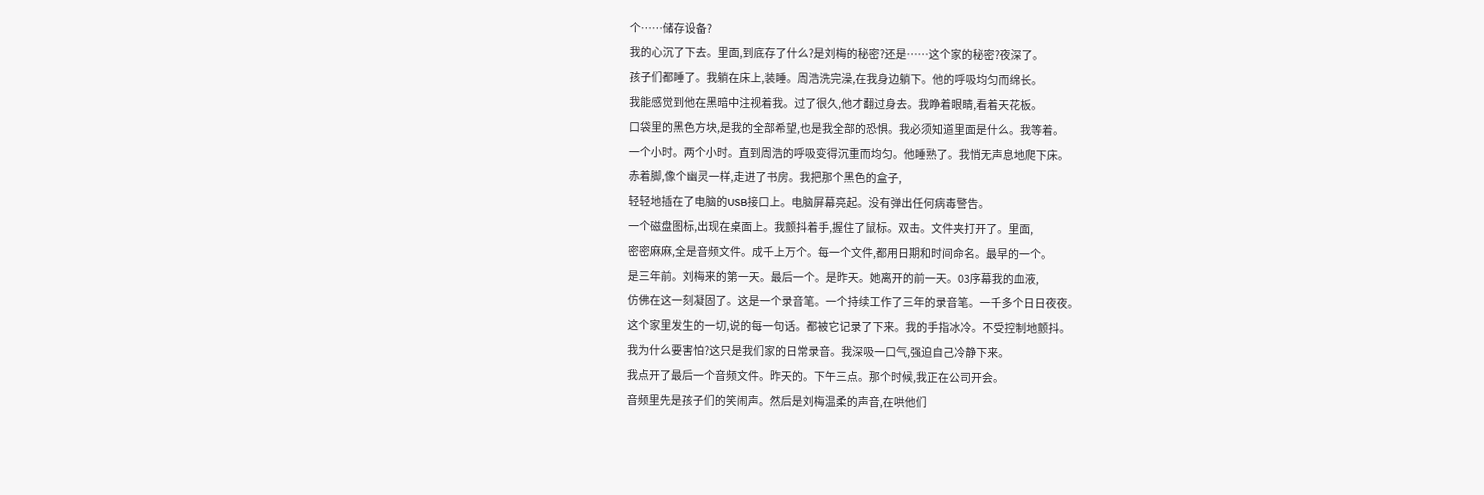个……储存设备?
我的心沉了下去。里面,到底存了什么?是刘梅的秘密?还是……这个家的秘密?夜深了。
孩子们都睡了。我躺在床上,装睡。周浩洗完澡,在我身边躺下。他的呼吸均匀而绵长。
我能感觉到他在黑暗中注视着我。过了很久,他才翻过身去。我睁着眼睛,看着天花板。
口袋里的黑色方块,是我的全部希望,也是我全部的恐惧。我必须知道里面是什么。我等着。
一个小时。两个小时。直到周浩的呼吸变得沉重而均匀。他睡熟了。我悄无声息地爬下床。
赤着脚,像个幽灵一样,走进了书房。我把那个黑色的盒子,
轻轻地插在了电脑的USB接口上。电脑屏幕亮起。没有弹出任何病毒警告。
一个磁盘图标,出现在桌面上。我颤抖着手,握住了鼠标。双击。文件夹打开了。里面,
密密麻麻,全是音频文件。成千上万个。每一个文件,都用日期和时间命名。最早的一个。
是三年前。刘梅来的第一天。最后一个。是昨天。她离开的前一天。03序幕我的血液,
仿佛在这一刻凝固了。这是一个录音笔。一个持续工作了三年的录音笔。一千多个日日夜夜。
这个家里发生的一切,说的每一句话。都被它记录了下来。我的手指冰冷。不受控制地颤抖。
我为什么要害怕?这只是我们家的日常录音。我深吸一口气,强迫自己冷静下来。
我点开了最后一个音频文件。昨天的。下午三点。那个时候,我正在公司开会。
音频里先是孩子们的笑闹声。然后是刘梅温柔的声音,在哄他们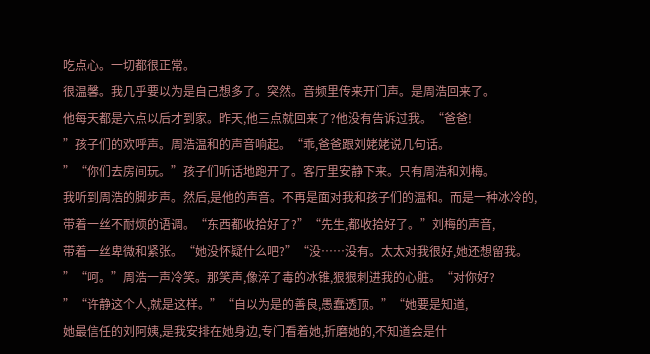吃点心。一切都很正常。
很温馨。我几乎要以为是自己想多了。突然。音频里传来开门声。是周浩回来了。
他每天都是六点以后才到家。昨天,他三点就回来了?他没有告诉过我。“爸爸!
”孩子们的欢呼声。周浩温和的声音响起。“乖,爸爸跟刘姥姥说几句话。
”“你们去房间玩。”孩子们听话地跑开了。客厅里安静下来。只有周浩和刘梅。
我听到周浩的脚步声。然后,是他的声音。不再是面对我和孩子们的温和。而是一种冰冷的,
带着一丝不耐烦的语调。“东西都收拾好了?”“先生,都收拾好了。”刘梅的声音,
带着一丝卑微和紧张。“她没怀疑什么吧?”“没……没有。太太对我很好,她还想留我。
”“呵。”周浩一声冷笑。那笑声,像淬了毒的冰锥,狠狠刺进我的心脏。“对你好?
”“许静这个人,就是这样。”“自以为是的善良,愚蠢透顶。”“她要是知道,
她最信任的刘阿姨,是我安排在她身边,专门看着她,折磨她的,不知道会是什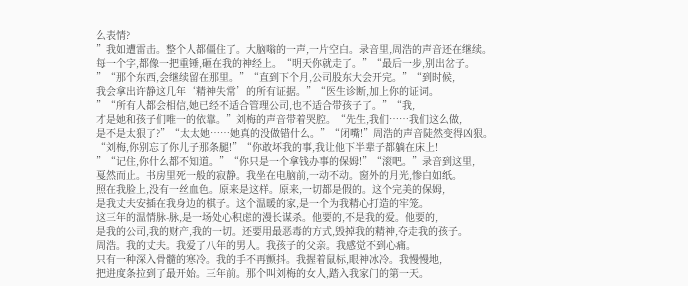么表情?
”我如遭雷击。整个人都僵住了。大脑嗡的一声,一片空白。录音里,周浩的声音还在继续。
每一个字,都像一把重锤,砸在我的神经上。“明天你就走了。”“最后一步,别出岔子。
”“那个东西,会继续留在那里。”“直到下个月,公司股东大会开完。”“到时候,
我会拿出许静这几年‘精神失常’的所有证据。”“医生诊断,加上你的证词。
”“所有人都会相信,她已经不适合管理公司,也不适合带孩子了。”“我,
才是她和孩子们唯一的依靠。”刘梅的声音带着哭腔。“先生,我们……我们这么做,
是不是太狠了?”“太太她……她真的没做错什么。”“闭嘴!”周浩的声音陡然变得凶狠。
“刘梅,你别忘了你儿子那条腿!”“你敢坏我的事,我让他下半辈子都躺在床上!
”“记住,你什么都不知道。”“你只是一个拿钱办事的保姆!”“滚吧。”录音到这里,
戛然而止。书房里死一般的寂静。我坐在电脑前,一动不动。窗外的月光,惨白如纸。
照在我脸上,没有一丝血色。原来是这样。原来,一切都是假的。这个完美的保姆,
是我丈夫安插在我身边的棋子。这个温暖的家,是一个为我精心打造的牢笼。
这三年的温情脉-脉,是一场处心积虑的漫长谋杀。他要的,不是我的爱。他要的,
是我的公司,我的财产,我的一切。还要用最恶毒的方式,毁掉我的精神,夺走我的孩子。
周浩。我的丈夫。我爱了八年的男人。我孩子的父亲。我感觉不到心痛。
只有一种深入骨髓的寒冷。我的手不再颤抖。我握着鼠标,眼神冰冷。我慢慢地,
把进度条拉到了最开始。三年前。那个叫刘梅的女人,踏入我家门的第一天。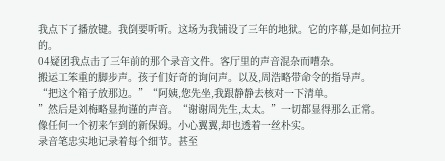我点下了播放键。我倒要听听。这场为我铺设了三年的地狱。它的序幕,是如何拉开的。
04疑团我点击了三年前的那个录音文件。客厅里的声音混杂而嘈杂。
搬运工笨重的脚步声。孩子们好奇的询问声。以及,周浩略带命令的指导声。
“把这个箱子放那边。”“阿姨,您先坐,我跟静静去核对一下清单。
”然后是刘梅略显拘谨的声音。“谢谢周先生,太太。”一切都显得那么正常。
像任何一个初来乍到的新保姆。小心翼翼,却也透着一丝朴实。
录音笔忠实地记录着每个细节。甚至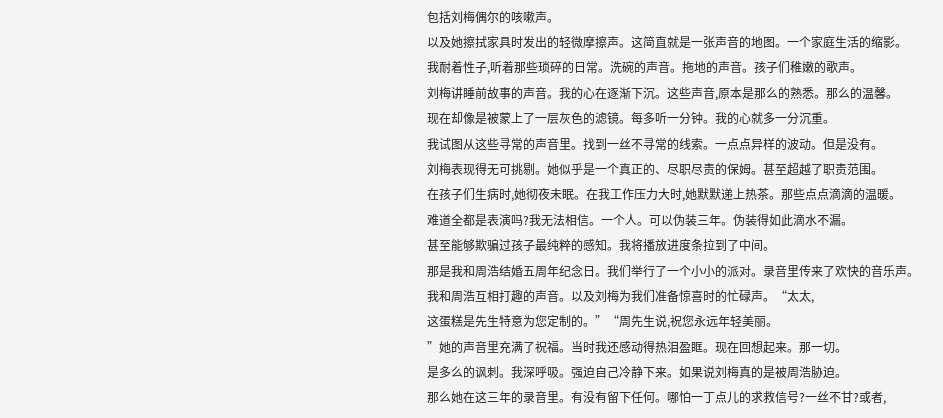包括刘梅偶尔的咳嗽声。
以及她擦拭家具时发出的轻微摩擦声。这简直就是一张声音的地图。一个家庭生活的缩影。
我耐着性子,听着那些琐碎的日常。洗碗的声音。拖地的声音。孩子们稚嫩的歌声。
刘梅讲睡前故事的声音。我的心在逐渐下沉。这些声音,原本是那么的熟悉。那么的温馨。
现在却像是被蒙上了一层灰色的滤镜。每多听一分钟。我的心就多一分沉重。
我试图从这些寻常的声音里。找到一丝不寻常的线索。一点点异样的波动。但是没有。
刘梅表现得无可挑剔。她似乎是一个真正的、尽职尽责的保姆。甚至超越了职责范围。
在孩子们生病时,她彻夜未眠。在我工作压力大时,她默默递上热茶。那些点点滴滴的温暖。
难道全都是表演吗?我无法相信。一个人。可以伪装三年。伪装得如此滴水不漏。
甚至能够欺骗过孩子最纯粹的感知。我将播放进度条拉到了中间。
那是我和周浩结婚五周年纪念日。我们举行了一个小小的派对。录音里传来了欢快的音乐声。
我和周浩互相打趣的声音。以及刘梅为我们准备惊喜时的忙碌声。“太太,
这蛋糕是先生特意为您定制的。”“周先生说,祝您永远年轻美丽。
”她的声音里充满了祝福。当时我还感动得热泪盈眶。现在回想起来。那一切。
是多么的讽刺。我深呼吸。强迫自己冷静下来。如果说刘梅真的是被周浩胁迫。
那么她在这三年的录音里。有没有留下任何。哪怕一丁点儿的求救信号?一丝不甘?或者,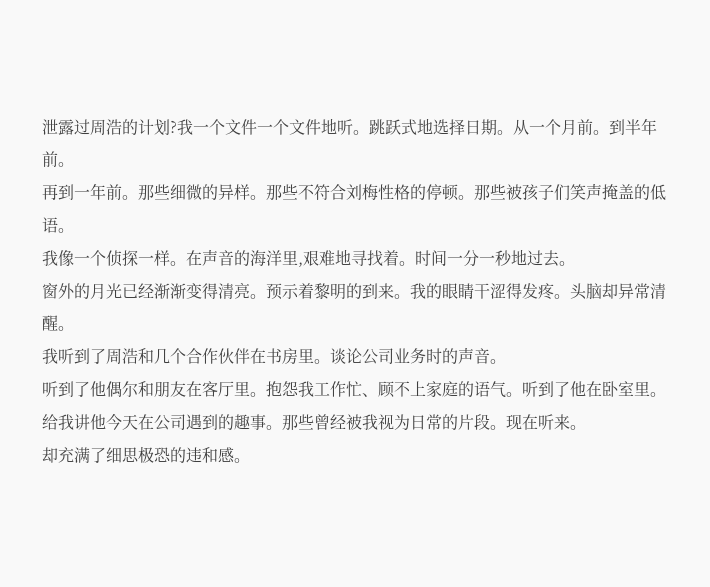泄露过周浩的计划?我一个文件一个文件地听。跳跃式地选择日期。从一个月前。到半年前。
再到一年前。那些细微的异样。那些不符合刘梅性格的停顿。那些被孩子们笑声掩盖的低语。
我像一个侦探一样。在声音的海洋里,艰难地寻找着。时间一分一秒地过去。
窗外的月光已经渐渐变得清亮。预示着黎明的到来。我的眼睛干涩得发疼。头脑却异常清醒。
我听到了周浩和几个合作伙伴在书房里。谈论公司业务时的声音。
听到了他偶尔和朋友在客厅里。抱怨我工作忙、顾不上家庭的语气。听到了他在卧室里。
给我讲他今天在公司遇到的趣事。那些曾经被我视为日常的片段。现在听来。
却充满了细思极恐的违和感。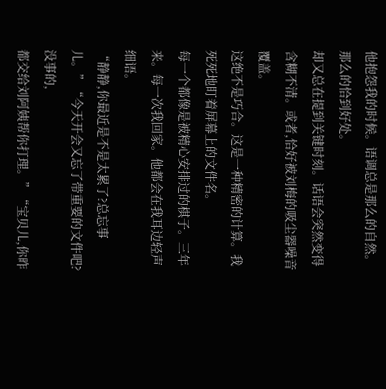他抱怨我的时候。语调总是那么的自然。那么的恰到好处。
却又总在提到关键时刻。话语会突然变得含糊不清。或者,恰好被刘梅的吸尘器噪音覆盖。
这绝不是巧合。这是一种精密的计算。我死死地盯着屏幕上的文件名。
每一个都像是被精心安排过的棋子。三年来。每一次我回家。他都会在我耳边轻声细语。
“静静,你最近是不是太累了?总忘事儿。”“今天开会又忘了带重要的文件吧?没事的,
都交给刘阿姨帮你打理。”“宝贝儿,你昨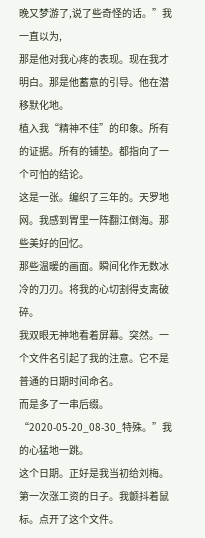晚又梦游了,说了些奇怪的话。”我一直以为,
那是他对我心疼的表现。现在我才明白。那是他蓄意的引导。他在潜移默化地。
植入我“精神不佳”的印象。所有的证据。所有的铺垫。都指向了一个可怕的结论。
这是一张。编织了三年的。天罗地网。我感到胃里一阵翻江倒海。那些美好的回忆。
那些温暖的画面。瞬间化作无数冰冷的刀刃。将我的心切割得支离破碎。
我双眼无神地看着屏幕。突然。一个文件名引起了我的注意。它不是普通的日期时间命名。
而是多了一串后缀。“2020-05-20_08-30_特殊。”我的心猛地一跳。
这个日期。正好是我当初给刘梅。第一次涨工资的日子。我颤抖着鼠标。点开了这个文件。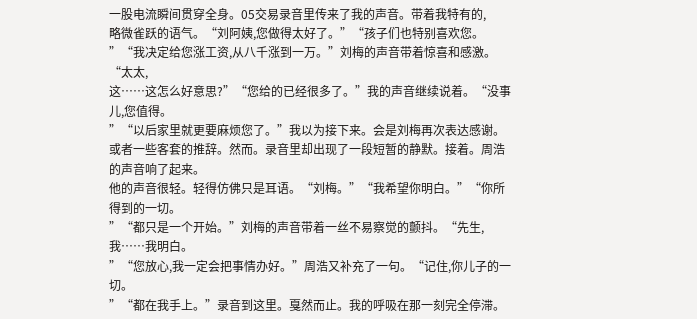一股电流瞬间贯穿全身。05交易录音里传来了我的声音。带着我特有的,
略微雀跃的语气。“刘阿姨,您做得太好了。”“孩子们也特别喜欢您。
”“我决定给您涨工资,从八千涨到一万。”刘梅的声音带着惊喜和感激。“太太,
这……这怎么好意思?”“您给的已经很多了。”我的声音继续说着。“没事儿,您值得。
”“以后家里就更要麻烦您了。”我以为接下来。会是刘梅再次表达感谢。
或者一些客套的推辞。然而。录音里却出现了一段短暂的静默。接着。周浩的声音响了起来。
他的声音很轻。轻得仿佛只是耳语。“刘梅。”“我希望你明白。”“你所得到的一切。
”“都只是一个开始。”刘梅的声音带着一丝不易察觉的颤抖。“先生,我……我明白。
”“您放心,我一定会把事情办好。”周浩又补充了一句。“记住,你儿子的一切。
”“都在我手上。”录音到这里。戛然而止。我的呼吸在那一刻完全停滞。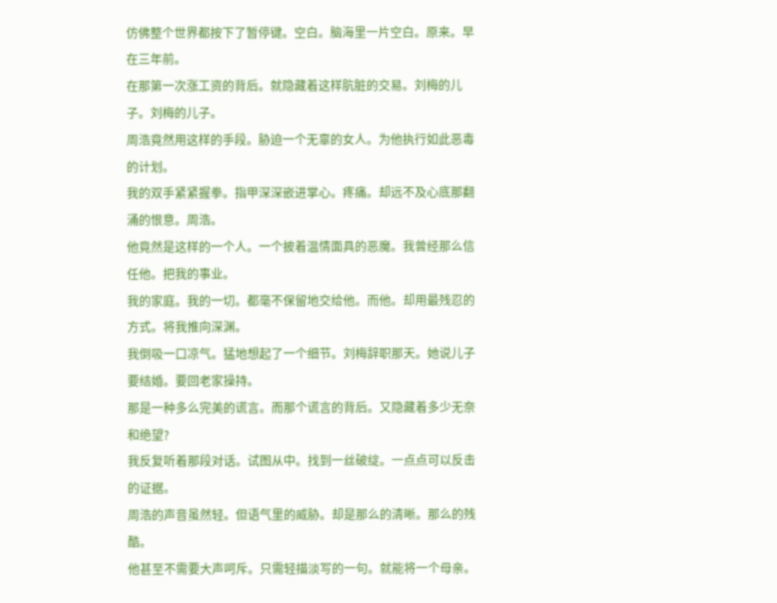仿佛整个世界都按下了暂停键。空白。脑海里一片空白。原来。早在三年前。
在那第一次涨工资的背后。就隐藏着这样肮脏的交易。刘梅的儿子。刘梅的儿子。
周浩竟然用这样的手段。胁迫一个无辜的女人。为他执行如此恶毒的计划。
我的双手紧紧握拳。指甲深深嵌进掌心。疼痛。却远不及心底那翻涌的恨意。周浩。
他竟然是这样的一个人。一个披着温情面具的恶魔。我曾经那么信任他。把我的事业。
我的家庭。我的一切。都毫不保留地交给他。而他。却用最残忍的方式。将我推向深渊。
我倒吸一口凉气。猛地想起了一个细节。刘梅辞职那天。她说儿子要结婚。要回老家操持。
那是一种多么完美的谎言。而那个谎言的背后。又隐藏着多少无奈和绝望?
我反复听着那段对话。试图从中。找到一丝破绽。一点点可以反击的证据。
周浩的声音虽然轻。但语气里的威胁。却是那么的清晰。那么的残酷。
他甚至不需要大声呵斥。只需轻描淡写的一句。就能将一个母亲。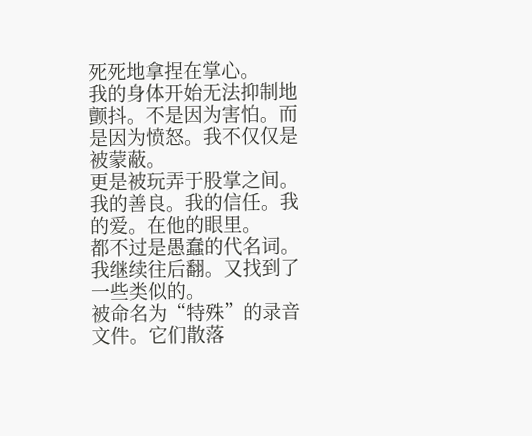死死地拿捏在掌心。
我的身体开始无法抑制地颤抖。不是因为害怕。而是因为愤怒。我不仅仅是被蒙蔽。
更是被玩弄于股掌之间。我的善良。我的信任。我的爱。在他的眼里。
都不过是愚蠢的代名词。我继续往后翻。又找到了一些类似的。
被命名为“特殊”的录音文件。它们散落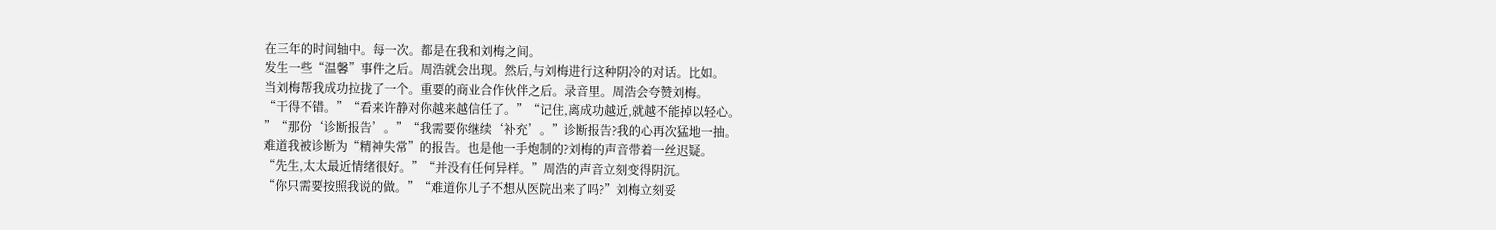在三年的时间轴中。每一次。都是在我和刘梅之间。
发生一些“温馨”事件之后。周浩就会出现。然后,与刘梅进行这种阴冷的对话。比如。
当刘梅帮我成功拉拢了一个。重要的商业合作伙伴之后。录音里。周浩会夸赞刘梅。
“干得不错。”“看来许静对你越来越信任了。”“记住,离成功越近,就越不能掉以轻心。
”“那份‘诊断报告’。”“我需要你继续‘补充’。”诊断报告?我的心再次猛地一抽。
难道我被诊断为“精神失常”的报告。也是他一手炮制的?刘梅的声音带着一丝迟疑。
“先生,太太最近情绪很好。”“并没有任何异样。”周浩的声音立刻变得阴沉。
“你只需要按照我说的做。”“难道你儿子不想从医院出来了吗?”刘梅立刻妥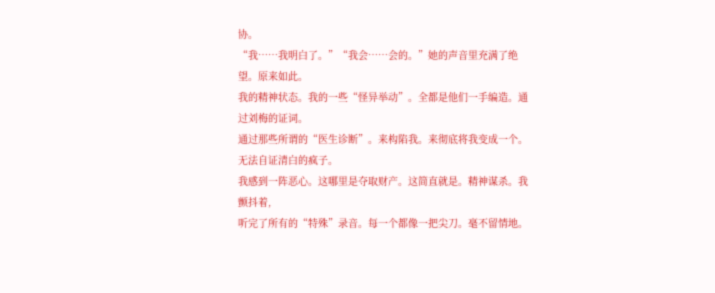协。
“我……我明白了。”“我会……会的。”她的声音里充满了绝望。原来如此。
我的精神状态。我的一些“怪异举动”。全都是他们一手编造。通过刘梅的证词。
通过那些所谓的“医生诊断”。来构陷我。来彻底将我变成一个。无法自证清白的疯子。
我感到一阵恶心。这哪里是夺取财产。这简直就是。精神谋杀。我颤抖着,
听完了所有的“特殊”录音。每一个都像一把尖刀。毫不留情地。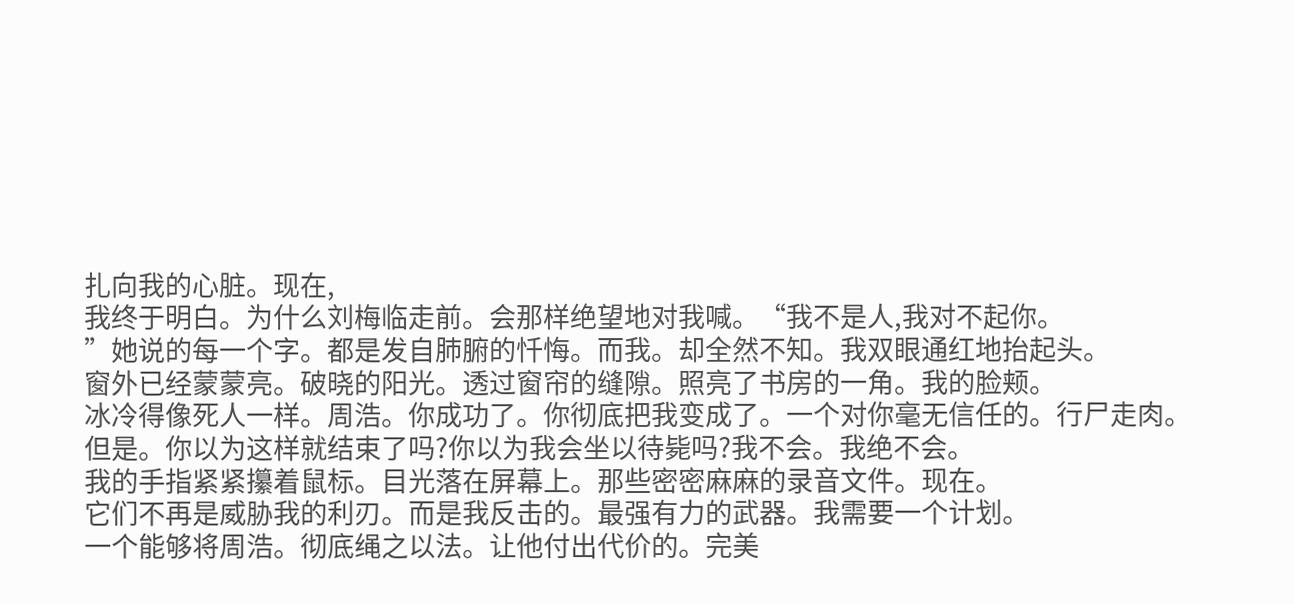扎向我的心脏。现在,
我终于明白。为什么刘梅临走前。会那样绝望地对我喊。“我不是人,我对不起你。
”她说的每一个字。都是发自肺腑的忏悔。而我。却全然不知。我双眼通红地抬起头。
窗外已经蒙蒙亮。破晓的阳光。透过窗帘的缝隙。照亮了书房的一角。我的脸颊。
冰冷得像死人一样。周浩。你成功了。你彻底把我变成了。一个对你毫无信任的。行尸走肉。
但是。你以为这样就结束了吗?你以为我会坐以待毙吗?我不会。我绝不会。
我的手指紧紧攥着鼠标。目光落在屏幕上。那些密密麻麻的录音文件。现在。
它们不再是威胁我的利刃。而是我反击的。最强有力的武器。我需要一个计划。
一个能够将周浩。彻底绳之以法。让他付出代价的。完美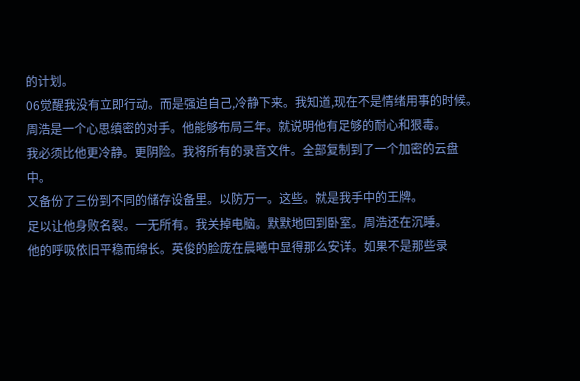的计划。
06觉醒我没有立即行动。而是强迫自己,冷静下来。我知道,现在不是情绪用事的时候。
周浩是一个心思缜密的对手。他能够布局三年。就说明他有足够的耐心和狠毒。
我必须比他更冷静。更阴险。我将所有的录音文件。全部复制到了一个加密的云盘中。
又备份了三份到不同的储存设备里。以防万一。这些。就是我手中的王牌。
足以让他身败名裂。一无所有。我关掉电脑。默默地回到卧室。周浩还在沉睡。
他的呼吸依旧平稳而绵长。英俊的脸庞在晨曦中显得那么安详。如果不是那些录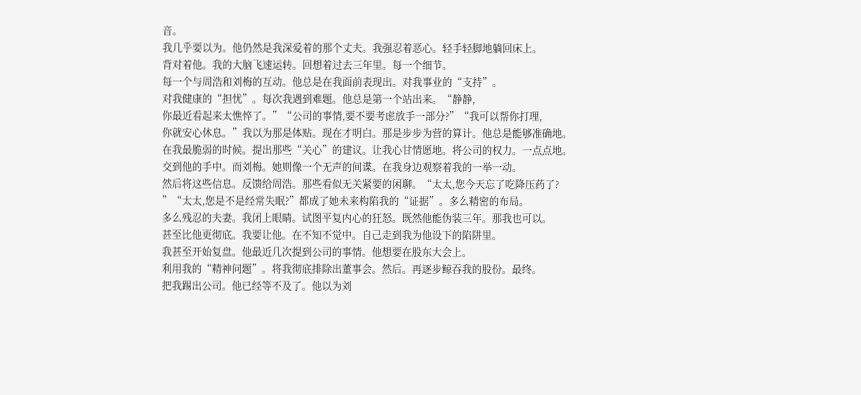音。
我几乎要以为。他仍然是我深爱着的那个丈夫。我强忍着恶心。轻手轻脚地躺回床上。
背对着他。我的大脑飞速运转。回想着过去三年里。每一个细节。
每一个与周浩和刘梅的互动。他总是在我面前表现出。对我事业的“支持”。
对我健康的“担忧”。每次我遇到难题。他总是第一个站出来。“静静,
你最近看起来太憔悴了。”“公司的事情,要不要考虑放手一部分?”“我可以帮你打理,
你就安心休息。”我以为那是体贴。现在才明白。那是步步为营的算计。他总是能够准确地。
在我最脆弱的时候。提出那些“关心”的建议。让我心甘情愿地。将公司的权力。一点点地。
交到他的手中。而刘梅。她则像一个无声的间谍。在我身边观察着我的一举一动。
然后将这些信息。反馈给周浩。那些看似无关紧要的闲聊。“太太,您今天忘了吃降压药了?
”“太太,您是不是经常失眠?”都成了她未来构陷我的“证据”。多么精密的布局。
多么残忍的夫妻。我闭上眼睛。试图平复内心的狂怒。既然他能伪装三年。那我也可以。
甚至比他更彻底。我要让他。在不知不觉中。自己走到我为他设下的陷阱里。
我甚至开始复盘。他最近几次提到公司的事情。他想要在股东大会上。
利用我的“精神问题”。将我彻底排除出董事会。然后。再逐步鲸吞我的股份。最终。
把我踢出公司。他已经等不及了。他以为刘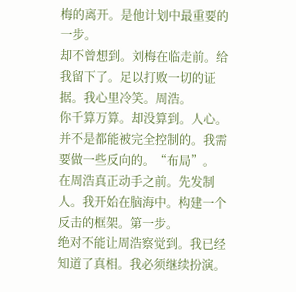梅的离开。是他计划中最重要的一步。
却不曾想到。刘梅在临走前。给我留下了。足以打败一切的证据。我心里冷笑。周浩。
你千算万算。却没算到。人心。并不是都能被完全控制的。我需要做一些反向的。“布局”。
在周浩真正动手之前。先发制人。我开始在脑海中。构建一个反击的框架。第一步。
绝对不能让周浩察觉到。我已经知道了真相。我必须继续扮演。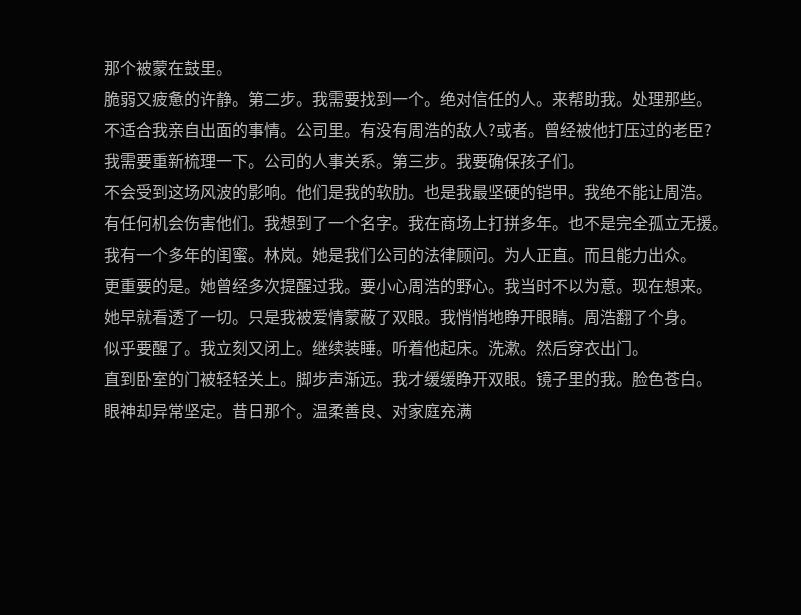那个被蒙在鼓里。
脆弱又疲惫的许静。第二步。我需要找到一个。绝对信任的人。来帮助我。处理那些。
不适合我亲自出面的事情。公司里。有没有周浩的敌人?或者。曾经被他打压过的老臣?
我需要重新梳理一下。公司的人事关系。第三步。我要确保孩子们。
不会受到这场风波的影响。他们是我的软肋。也是我最坚硬的铠甲。我绝不能让周浩。
有任何机会伤害他们。我想到了一个名字。我在商场上打拼多年。也不是完全孤立无援。
我有一个多年的闺蜜。林岚。她是我们公司的法律顾问。为人正直。而且能力出众。
更重要的是。她曾经多次提醒过我。要小心周浩的野心。我当时不以为意。现在想来。
她早就看透了一切。只是我被爱情蒙蔽了双眼。我悄悄地睁开眼睛。周浩翻了个身。
似乎要醒了。我立刻又闭上。继续装睡。听着他起床。洗漱。然后穿衣出门。
直到卧室的门被轻轻关上。脚步声渐远。我才缓缓睁开双眼。镜子里的我。脸色苍白。
眼神却异常坚定。昔日那个。温柔善良、对家庭充满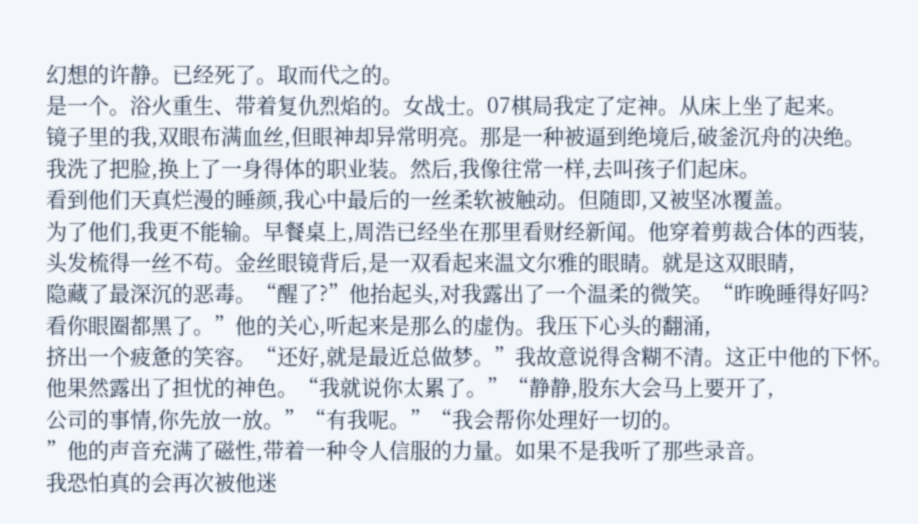幻想的许静。已经死了。取而代之的。
是一个。浴火重生、带着复仇烈焰的。女战士。07棋局我定了定神。从床上坐了起来。
镜子里的我,双眼布满血丝,但眼神却异常明亮。那是一种被逼到绝境后,破釜沉舟的决绝。
我洗了把脸,换上了一身得体的职业装。然后,我像往常一样,去叫孩子们起床。
看到他们天真烂漫的睡颜,我心中最后的一丝柔软被触动。但随即,又被坚冰覆盖。
为了他们,我更不能输。早餐桌上,周浩已经坐在那里看财经新闻。他穿着剪裁合体的西装,
头发梳得一丝不苟。金丝眼镜背后,是一双看起来温文尔雅的眼睛。就是这双眼睛,
隐藏了最深沉的恶毒。“醒了?”他抬起头,对我露出了一个温柔的微笑。“昨晚睡得好吗?
看你眼圈都黑了。”他的关心,听起来是那么的虚伪。我压下心头的翻涌,
挤出一个疲惫的笑容。“还好,就是最近总做梦。”我故意说得含糊不清。这正中他的下怀。
他果然露出了担忧的神色。“我就说你太累了。”“静静,股东大会马上要开了,
公司的事情,你先放一放。”“有我呢。”“我会帮你处理好一切的。
”他的声音充满了磁性,带着一种令人信服的力量。如果不是我听了那些录音。
我恐怕真的会再次被他迷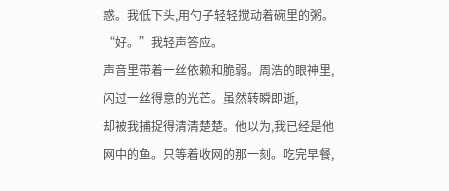惑。我低下头,用勺子轻轻搅动着碗里的粥。“好。”我轻声答应。
声音里带着一丝依赖和脆弱。周浩的眼神里,闪过一丝得意的光芒。虽然转瞬即逝,
却被我捕捉得清清楚楚。他以为,我已经是他网中的鱼。只等着收网的那一刻。吃完早餐,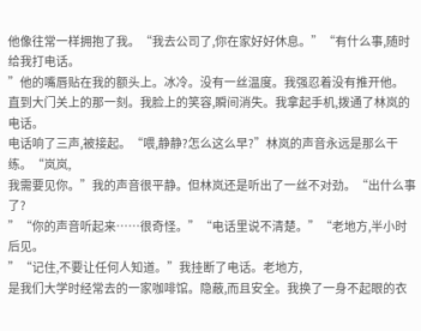他像往常一样拥抱了我。“我去公司了,你在家好好休息。”“有什么事,随时给我打电话。
”他的嘴唇贴在我的额头上。冰冷。没有一丝温度。我强忍着没有推开他。
直到大门关上的那一刻。我脸上的笑容,瞬间消失。我拿起手机,拨通了林岚的电话。
电话响了三声,被接起。“喂,静静?怎么这么早?”林岚的声音永远是那么干练。“岚岚,
我需要见你。”我的声音很平静。但林岚还是听出了一丝不对劲。“出什么事了?
”“你的声音听起来……很奇怪。”“电话里说不清楚。”“老地方,半小时后见。
”“记住,不要让任何人知道。”我挂断了电话。老地方,
是我们大学时经常去的一家咖啡馆。隐蔽,而且安全。我换了一身不起眼的衣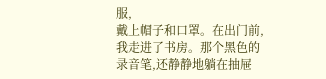服,
戴上帽子和口罩。在出门前,我走进了书房。那个黑色的录音笔,还静静地躺在抽屉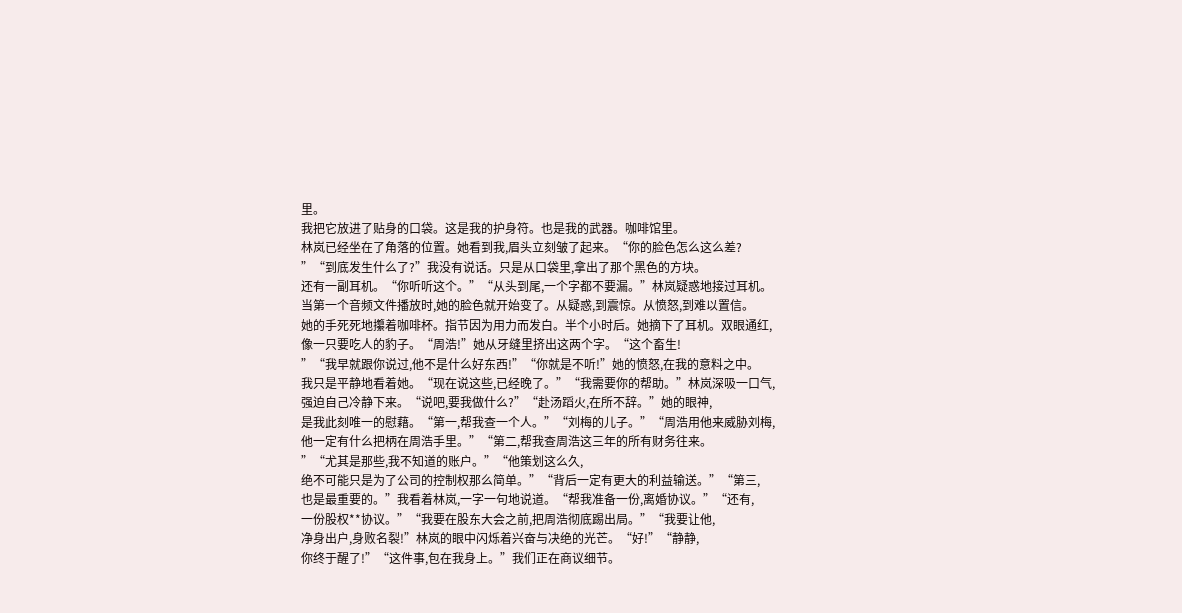里。
我把它放进了贴身的口袋。这是我的护身符。也是我的武器。咖啡馆里。
林岚已经坐在了角落的位置。她看到我,眉头立刻皱了起来。“你的脸色怎么这么差?
”“到底发生什么了?”我没有说话。只是从口袋里,拿出了那个黑色的方块。
还有一副耳机。“你听听这个。”“从头到尾,一个字都不要漏。”林岚疑惑地接过耳机。
当第一个音频文件播放时,她的脸色就开始变了。从疑惑,到震惊。从愤怒,到难以置信。
她的手死死地攥着咖啡杯。指节因为用力而发白。半个小时后。她摘下了耳机。双眼通红,
像一只要吃人的豹子。“周浩!”她从牙缝里挤出这两个字。“这个畜生!
”“我早就跟你说过,他不是什么好东西!”“你就是不听!”她的愤怒,在我的意料之中。
我只是平静地看着她。“现在说这些,已经晚了。”“我需要你的帮助。”林岚深吸一口气,
强迫自己冷静下来。“说吧,要我做什么?”“赴汤蹈火,在所不辞。”她的眼神,
是我此刻唯一的慰藉。“第一,帮我查一个人。”“刘梅的儿子。”“周浩用他来威胁刘梅,
他一定有什么把柄在周浩手里。”“第二,帮我查周浩这三年的所有财务往来。
”“尤其是那些,我不知道的账户。”“他策划这么久,
绝不可能只是为了公司的控制权那么简单。”“背后一定有更大的利益输送。”“第三,
也是最重要的。”我看着林岚,一字一句地说道。“帮我准备一份,离婚协议。”“还有,
一份股权**协议。”“我要在股东大会之前,把周浩彻底踢出局。”“我要让他,
净身出户,身败名裂!”林岚的眼中闪烁着兴奋与决绝的光芒。“好!”“静静,
你终于醒了!”“这件事,包在我身上。”我们正在商议细节。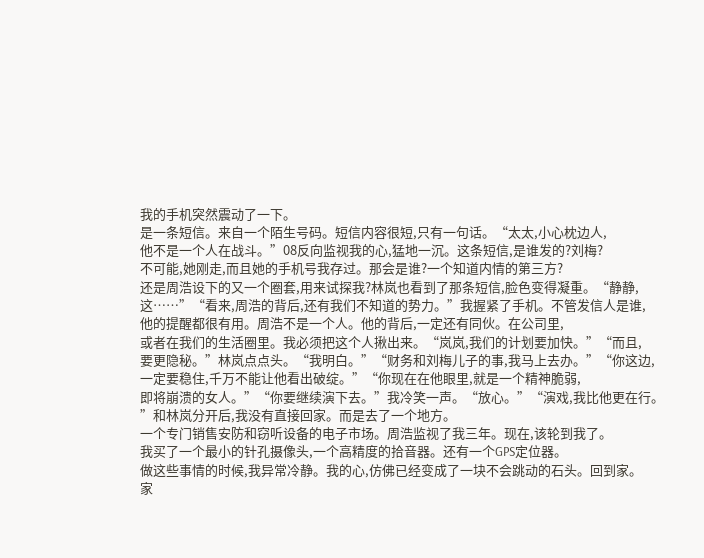我的手机突然震动了一下。
是一条短信。来自一个陌生号码。短信内容很短,只有一句话。“太太,小心枕边人,
他不是一个人在战斗。”08反向监视我的心,猛地一沉。这条短信,是谁发的?刘梅?
不可能,她刚走,而且她的手机号我存过。那会是谁?一个知道内情的第三方?
还是周浩设下的又一个圈套,用来试探我?林岚也看到了那条短信,脸色变得凝重。“静静,
这……”“看来,周浩的背后,还有我们不知道的势力。”我握紧了手机。不管发信人是谁,
他的提醒都很有用。周浩不是一个人。他的背后,一定还有同伙。在公司里,
或者在我们的生活圈里。我必须把这个人揪出来。“岚岚,我们的计划要加快。”“而且,
要更隐秘。”林岚点点头。“我明白。”“财务和刘梅儿子的事,我马上去办。”“你这边,
一定要稳住,千万不能让他看出破绽。”“你现在在他眼里,就是一个精神脆弱,
即将崩溃的女人。”“你要继续演下去。”我冷笑一声。“放心。”“演戏,我比他更在行。
”和林岚分开后,我没有直接回家。而是去了一个地方。
一个专门销售安防和窃听设备的电子市场。周浩监视了我三年。现在,该轮到我了。
我买了一个最小的针孔摄像头,一个高精度的拾音器。还有一个GPS定位器。
做这些事情的时候,我异常冷静。我的心,仿佛已经变成了一块不会跳动的石头。回到家。
家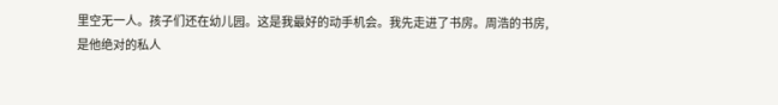里空无一人。孩子们还在幼儿园。这是我最好的动手机会。我先走进了书房。周浩的书房,
是他绝对的私人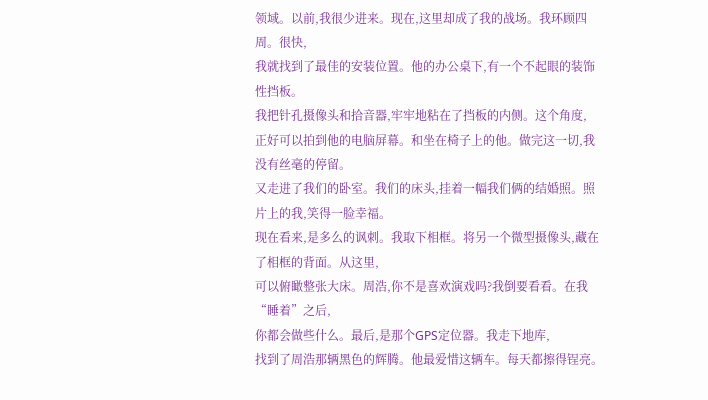领域。以前,我很少进来。现在,这里却成了我的战场。我环顾四周。很快,
我就找到了最佳的安装位置。他的办公桌下,有一个不起眼的装饰性挡板。
我把针孔摄像头和拾音器,牢牢地粘在了挡板的内侧。这个角度,
正好可以拍到他的电脑屏幕。和坐在椅子上的他。做完这一切,我没有丝毫的停留。
又走进了我们的卧室。我们的床头,挂着一幅我们俩的结婚照。照片上的我,笑得一脸幸福。
现在看来,是多么的讽刺。我取下相框。将另一个微型摄像头,藏在了相框的背面。从这里,
可以俯瞰整张大床。周浩,你不是喜欢演戏吗?我倒要看看。在我“睡着”之后,
你都会做些什么。最后,是那个GPS定位器。我走下地库,
找到了周浩那辆黑色的辉腾。他最爱惜这辆车。每天都擦得锃亮。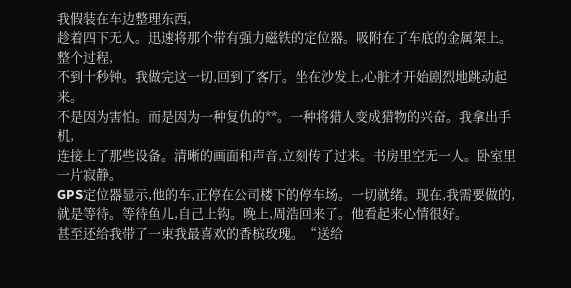我假装在车边整理东西,
趁着四下无人。迅速将那个带有强力磁铁的定位器。吸附在了车底的金属架上。整个过程,
不到十秒钟。我做完这一切,回到了客厅。坐在沙发上,心脏才开始剧烈地跳动起来。
不是因为害怕。而是因为一种复仇的**。一种将猎人变成猎物的兴奋。我拿出手机,
连接上了那些设备。清晰的画面和声音,立刻传了过来。书房里空无一人。卧室里一片寂静。
GPS定位器显示,他的车,正停在公司楼下的停车场。一切就绪。现在,我需要做的,
就是等待。等待鱼儿,自己上钩。晚上,周浩回来了。他看起来心情很好。
甚至还给我带了一束我最喜欢的香槟玫瑰。“送给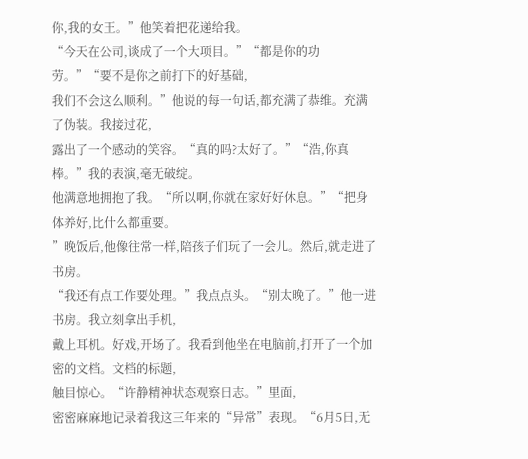你,我的女王。”他笑着把花递给我。
“今天在公司,谈成了一个大项目。”“都是你的功劳。”“要不是你之前打下的好基础,
我们不会这么顺利。”他说的每一句话,都充满了恭维。充满了伪装。我接过花,
露出了一个感动的笑容。“真的吗?太好了。”“浩,你真棒。”我的表演,毫无破绽。
他满意地拥抱了我。“所以啊,你就在家好好休息。”“把身体养好,比什么都重要。
”晚饭后,他像往常一样,陪孩子们玩了一会儿。然后,就走进了书房。
“我还有点工作要处理。”我点点头。“别太晚了。”他一进书房。我立刻拿出手机,
戴上耳机。好戏,开场了。我看到他坐在电脑前,打开了一个加密的文档。文档的标题,
触目惊心。“许静精神状态观察日志。”里面,
密密麻麻地记录着我这三年来的“异常”表现。“6月5日,无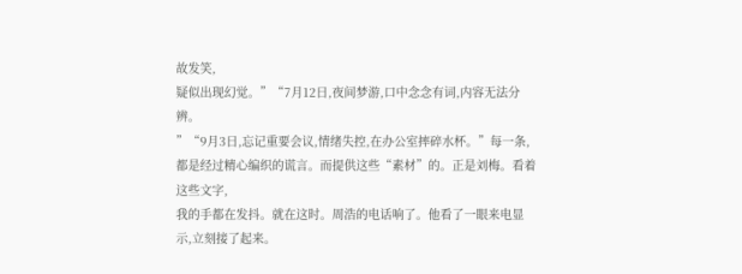故发笑,
疑似出现幻觉。”“7月12日,夜间梦游,口中念念有词,内容无法分辨。
”“9月3日,忘记重要会议,情绪失控,在办公室摔碎水杯。”每一条,
都是经过精心编织的谎言。而提供这些“素材”的。正是刘梅。看着这些文字,
我的手都在发抖。就在这时。周浩的电话响了。他看了一眼来电显示,立刻接了起来。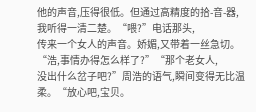他的声音,压得很低。但通过高精度的拾-音-器,我听得一清二楚。“喂?”电话那头,
传来一个女人的声音。娇媚,又带着一丝急切。“浩,事情办得怎么样了?”“那个老女人,
没出什么岔子吧?”周浩的语气,瞬间变得无比温柔。“放心吧,宝贝。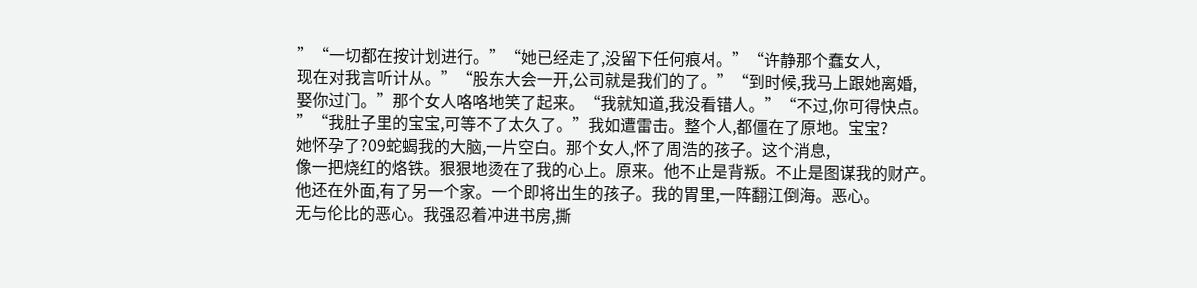”“一切都在按计划进行。”“她已经走了,没留下任何痕셔。”“许静那个蠢女人,
现在对我言听计从。”“股东大会一开,公司就是我们的了。”“到时候,我马上跟她离婚,
娶你过门。”那个女人咯咯地笑了起来。“我就知道,我没看错人。”“不过,你可得快点。
”“我肚子里的宝宝,可等不了太久了。”我如遭雷击。整个人,都僵在了原地。宝宝?
她怀孕了?09蛇蝎我的大脑,一片空白。那个女人,怀了周浩的孩子。这个消息,
像一把烧红的烙铁。狠狠地烫在了我的心上。原来。他不止是背叛。不止是图谋我的财产。
他还在外面,有了另一个家。一个即将出生的孩子。我的胃里,一阵翻江倒海。恶心。
无与伦比的恶心。我强忍着冲进书房,撕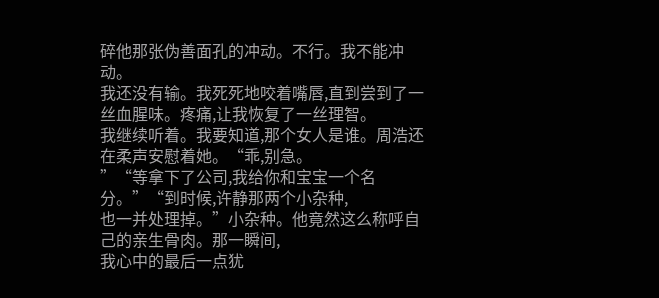碎他那张伪善面孔的冲动。不行。我不能冲动。
我还没有输。我死死地咬着嘴唇,直到尝到了一丝血腥味。疼痛,让我恢复了一丝理智。
我继续听着。我要知道,那个女人是谁。周浩还在柔声安慰着她。“乖,别急。
”“等拿下了公司,我给你和宝宝一个名分。”“到时候,许静那两个小杂种,
也一并处理掉。”小杂种。他竟然这么称呼自己的亲生骨肉。那一瞬间,
我心中的最后一点犹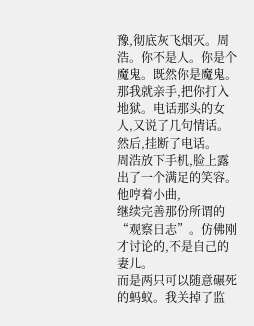豫,彻底灰飞烟灭。周浩。你不是人。你是个魔鬼。既然你是魔鬼。
那我就亲手,把你打入地狱。电话那头的女人,又说了几句情话。然后,挂断了电话。
周浩放下手机,脸上露出了一个满足的笑容。他哼着小曲,
继续完善那份所谓的“观察日志”。仿佛刚才讨论的,不是自己的妻儿。
而是两只可以随意碾死的蚂蚁。我关掉了监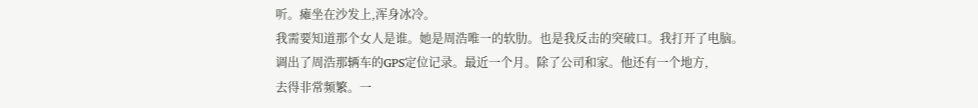听。瘫坐在沙发上,浑身冰冷。
我需要知道那个女人是谁。她是周浩唯一的软肋。也是我反击的突破口。我打开了电脑。
调出了周浩那辆车的GPS定位记录。最近一个月。除了公司和家。他还有一个地方,
去得非常频繁。一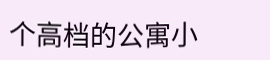个高档的公寓小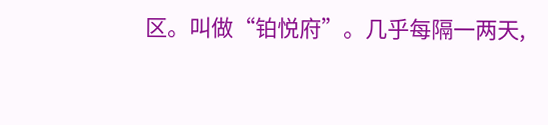区。叫做“铂悦府”。几乎每隔一两天,